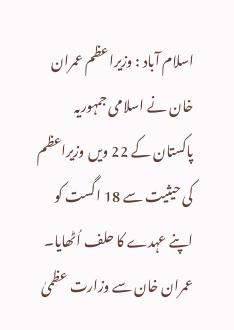اسلام آباد : وزیراعظم عمران خان نے اسلامی جمہوریہ پاکستان کے 22 ویں وزیراعظم کی حیثیت سے 18 اگست کو اپنے عہدے کا حلف اُٹھایا۔ عمران خان سے وزارت عظمیٰ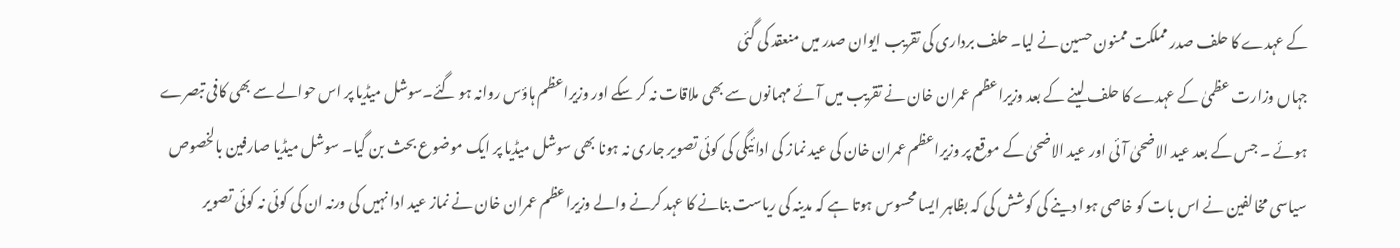کے عہدے کا حلف صدر مملکت ممنون حسین نے لیا۔ حلف برداری کی تقریب ایوان صدر میں منعقد کی گئی
جہاں وزارت عظمیٰ کے عہدے کا حلف لینے کے بعد وزیراعظم عمران خان نے تقریب میں آئے مہمانوں سے بھی ملاقات نہ کر سکے اور وزیراعظم ہاؤس روانہ ہو گئے۔سوشل میڈیا پر اس حوالے سے بھی کافی تبصرے ہوئے ۔ جس کے بعد عید الاضحیٰ آئی اور عید الاضحیٰ کے موقع پر وزیراعظم عمران خان کی عید نماز کی ادائیگی کی کوئی تصویر جاری نہ ہونا بھی سوشل میڈیا پر ایک موضوع بحث بن گیا۔ سوشل میڈیا صارفین بالخصوص سیاسی مخالفین نے اس بات کو خاصی ہوا دینے کی کوشش کی کہ بظاہر ایسا محسوس ہوتا ہے کہ مدینہ کی ریاست بنانے کا عہد کرنے والے وزیراعظم عمران خان نے نماز عید ادا نہیں کی ورنہ ان کی کوئی نہ کوئی تصویر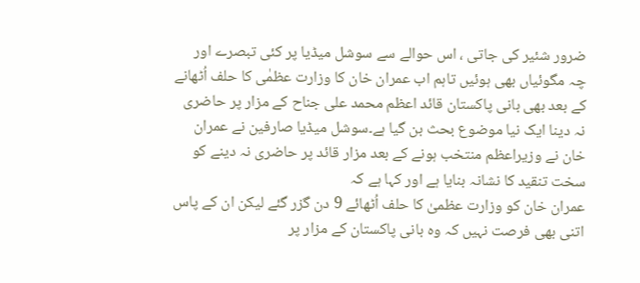ضرور شئیر کی جاتی ، اس حوالے سے سوشل میڈیا پر کئی تبصرے اور چہ مگوئیاں بھی ہوئیں تاہم اب عمران خان کا وزارت عظمٰی کا حلف اُٹھانے کے بعد بھی بانی پاکستان قائد اعظم محمد علی جناح کے مزار پر حاضری نہ دینا ایک نیا موضوع بحث بن گیا ہے۔سوشل میڈیا صارفین نے عمران خان نے وزیراعظم منتخب ہونے کے بعد مزار قائد پر حاضری نہ دینے کو سخت تنقید کا نشانہ بنایا ہے اور کہا ہے کہ
عمران خان کو وزارت عظمیٰ کا حلف اُٹھائے 9 دن گزر گئے لیکن ان کے پاس اتنی بھی فرصت نہیں کہ وہ بانی پاکستان کے مزار پر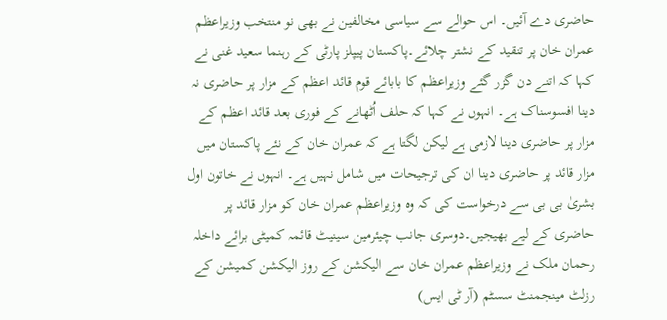حاضری دے آئیں۔ اس حوالے سے سیاسی مخالفین نے بھی نو منتخب وزیراعظم عمران خان پر تنقید کے نشتر چلائے۔پاکستان پیپلز پارٹی کے رہنما سعید غنی نے کہا کہ اتنے دن گزر گئے وزیراعظم کا بابائے قوم قائد اعظم کے مزار پر حاضری نہ دینا افسوسناک ہے۔ انہوں نے کہا کہ حلف اُٹھانے کے فوری بعد قائد اعظم کے مزار پر حاضری دینا لازمی ہے لیکن لگتا ہے کہ عمران خان کے نئے پاکستان میں مزار قائد پر حاضری دینا ان کی ترجیحات میں شامل نہیں ہے۔ انہوں نے خاتون اول بشریٰ بی بی سے درخواست کی کہ وہ وزیراعظم عمران خان کو مزار قائد پر حاضری کے لیے بھیجیں۔دوسری جانب چیئرمین سینیٹ قائمہ کمیٹی برائے داخلہ رحمان ملک نے وزیراعظم عمران خان سے الیکشن کے روز الیکشن کمیشن کے رزلٹ مینجمنٹ سسٹم (آر ٹی ایس)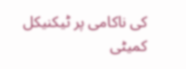کی ناکامی پر ٹیکنیکل کمیٹی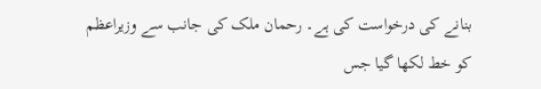بنانے کی درخواست کی ہے۔ رحمان ملک کی جانب سے وزیراعظم کو خط لکھا گیا جس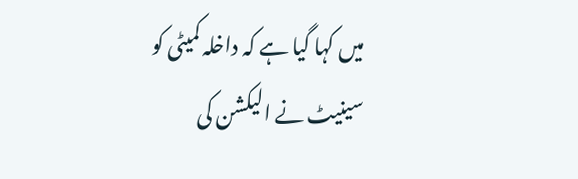میں کہا گیا ہے کہ داخلہ کمیٹی کو سینیٹ نے الیکشن کی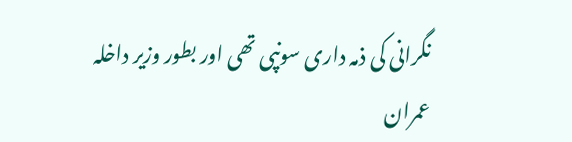نگرانی کی ذمہ داری سونپی تھی اور بطور وزیر داخلہ عمران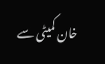خان کمیٹی سے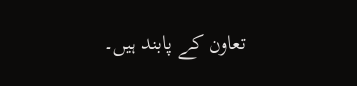تعاون کے پابند ہیں۔